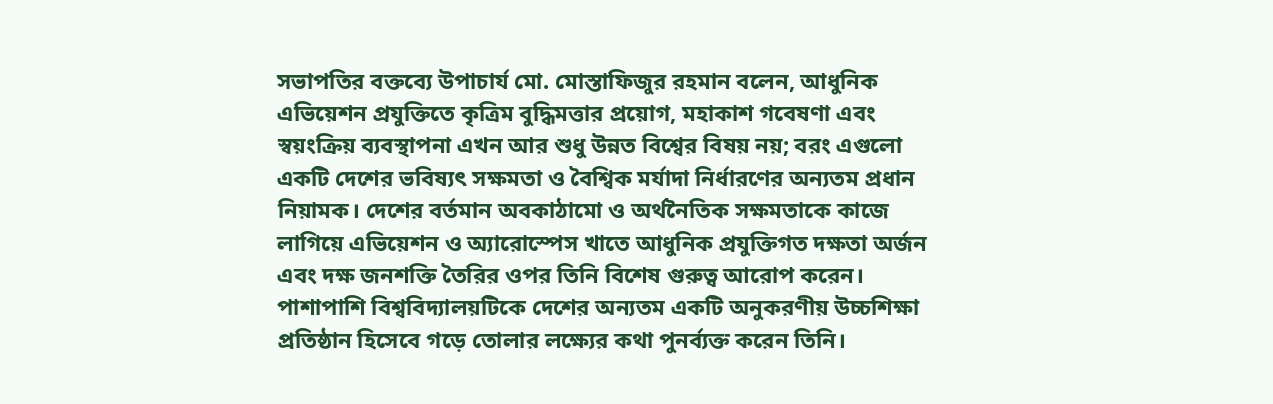সভাপতির বক্তব্যে উপাচার্য মো. মোস্তাফিজুর রহমান বলেন, আধুনিক এভিয়েশন প্রযুক্তিতে কৃত্রিম বুদ্ধিমত্তার প্রয়োগ, মহাকাশ গবেষণা এবং স্বয়ংক্রিয় ব্যবস্থাপনা এখন আর শুধু উন্নত বিশ্বের বিষয় নয়; বরং এগুলো একটি দেশের ভবিষ্যৎ সক্ষমতা ও বৈশ্বিক মর্যাদা নির্ধারণের অন্যতম প্রধান নিয়ামক। দেশের বর্তমান অবকাঠামো ও অর্থনৈতিক সক্ষমতাকে কাজে লাগিয়ে এভিয়েশন ও অ্যারোস্পেস খাতে আধুনিক প্রযুক্তিগত দক্ষতা অর্জন এবং দক্ষ জনশক্তি তৈরির ওপর তিনি বিশেষ গুরুত্ব আরোপ করেন। পাশাপাশি বিশ্ববিদ্যালয়টিকে দেশের অন্যতম একটি অনুকরণীয় উচ্চশিক্ষা প্রতিষ্ঠান হিসেবে গড়ে তোলার লক্ষ্যের কথা পুনর্ব্যক্ত করেন তিনি।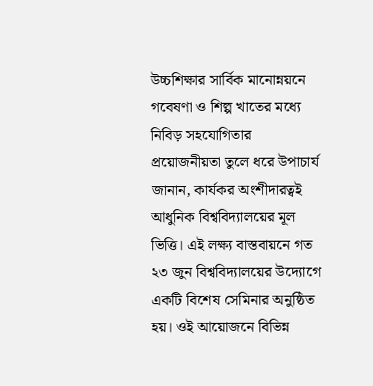উচ্চশিক্ষার সার্বিক মানোন্নয়নে গবেষণা ও শিল্প খাতের মধ্যে নিবিড় সহযোগিতার প্রয়োজনীয়তা তুলে ধরে উপাচার্য জানান, কার্যকর অংশীদারত্বই আধুনিক বিশ্ববিদ্যালয়ের মূল ভিত্তি। এই লক্ষ্য বাস্তবায়নে গত ২৩ জুন বিশ্ববিদ্যালয়ের উদ্যোগে একটি বিশেষ সেমিনার অনুষ্ঠিত হয়। ওই আয়োজনে বিভিন্ন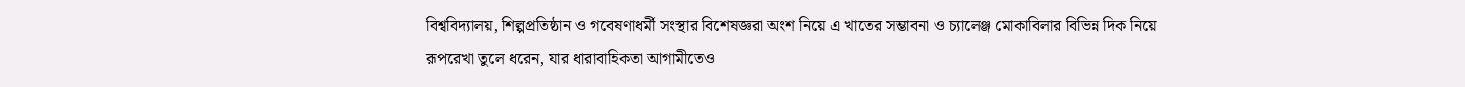বিশ্ববিদ্যালয়, শিল্পপ্রতিষ্ঠান ও গবেষণাধর্মী সংস্থার বিশেষজ্ঞরা অংশ নিয়ে এ খাতের সম্ভাবনা ও চ্যালেঞ্জ মোকাবিলার বিভিন্ন দিক নিয়ে রূপরেখা তুলে ধরেন, যার ধারাবাহিকতা আগামীতেও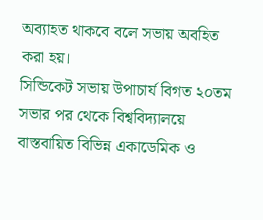অব্যাহত থাকবে বলে সভায় অবহিত করা হয়।
সিন্ডিকেট সভায় উপাচার্য বিগত ২০তম সভার পর থেকে বিশ্ববিদ্যালয়ে বাস্তবায়িত বিভিন্ন একাডেমিক ও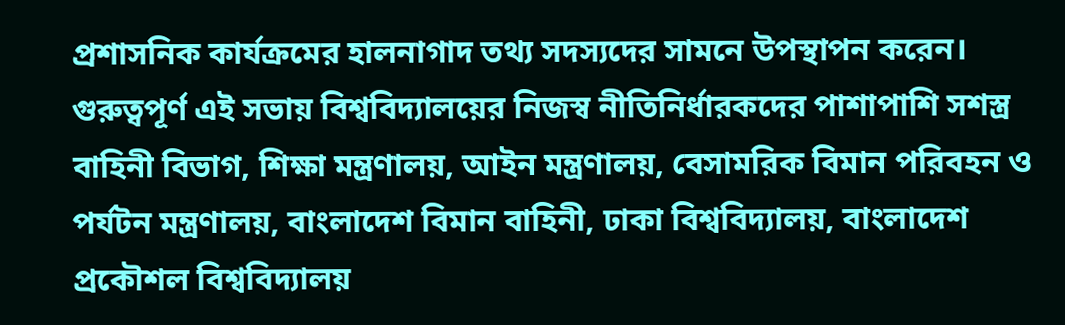প্রশাসনিক কার্যক্রমের হালনাগাদ তথ্য সদস্যদের সামনে উপস্থাপন করেন। গুরুত্বপূর্ণ এই সভায় বিশ্ববিদ্যালয়ের নিজস্ব নীতিনির্ধারকদের পাশাপাশি সশস্ত্র বাহিনী বিভাগ, শিক্ষা মন্ত্রণালয়, আইন মন্ত্রণালয়, বেসামরিক বিমান পরিবহন ও পর্যটন মন্ত্রণালয়, বাংলাদেশ বিমান বাহিনী, ঢাকা বিশ্ববিদ্যালয়, বাংলাদেশ প্রকৌশল বিশ্ববিদ্যালয়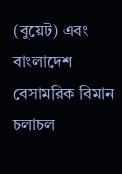(বুয়েট) এবং বাংলাদেশ বেসামরিক বিমান চলাচল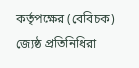কর্তৃপক্ষের (বেবিচক) জ্যেষ্ঠ প্রতিনিধিরা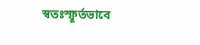স্বতঃস্ফূর্তভাবে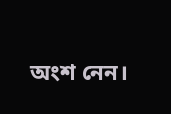অংশ নেন।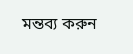মন্তব্য করুন